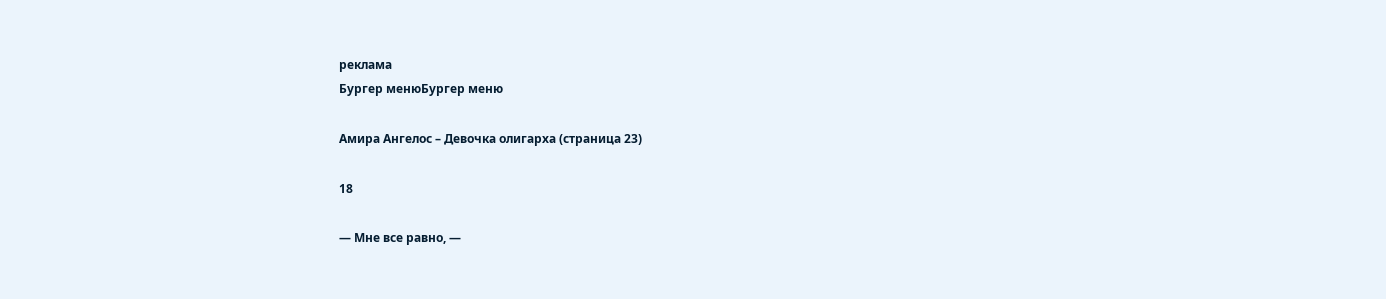реклама
Бургер менюБургер меню

Амира Ангелос – Девочка олигарха (страница 23)

18

— Мне все равно, —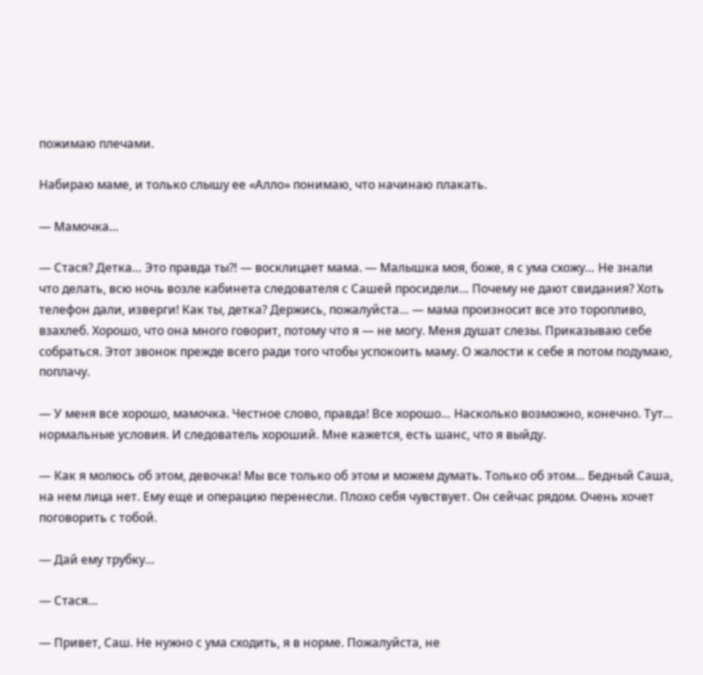пожимаю плечами.

Набираю маме, и только слышу ее «Алло» понимаю, что начинаю плакать.

— Мамочка…

— Стася? Детка… Это правда ты?! — восклицает мама. — Малышка моя, боже, я с ума схожу… Не знали что делать, всю ночь возле кабинета следователя с Сашей просидели… Почему не дают свидания? Хоть телефон дали, изверги! Как ты, детка? Держись, пожалуйста… — мама произносит все это торопливо, взахлеб. Хорошо, что она много говорит, потому что я — не могу. Меня душат слезы. Приказываю себе собраться. Этот звонок прежде всего ради того чтобы успокоить маму. О жалости к себе я потом подумаю, поплачу.

— У меня все хорошо, мамочка. Честное слово, правда! Все хорошо… Насколько возможно, конечно. Тут… нормальные условия. И следователь хороший. Мне кажется, есть шанс, что я выйду.

— Как я молюсь об этом, девочка! Мы все только об этом и можем думать. Только об этом… Бедный Саша, на нем лица нет. Ему еще и операцию перенесли. Плохо себя чувствует. Он сейчас рядом. Очень хочет поговорить с тобой.

— Дай ему трубку…

— Стася…

— Привет, Саш. Не нужно с ума сходить, я в норме. Пожалуйста, не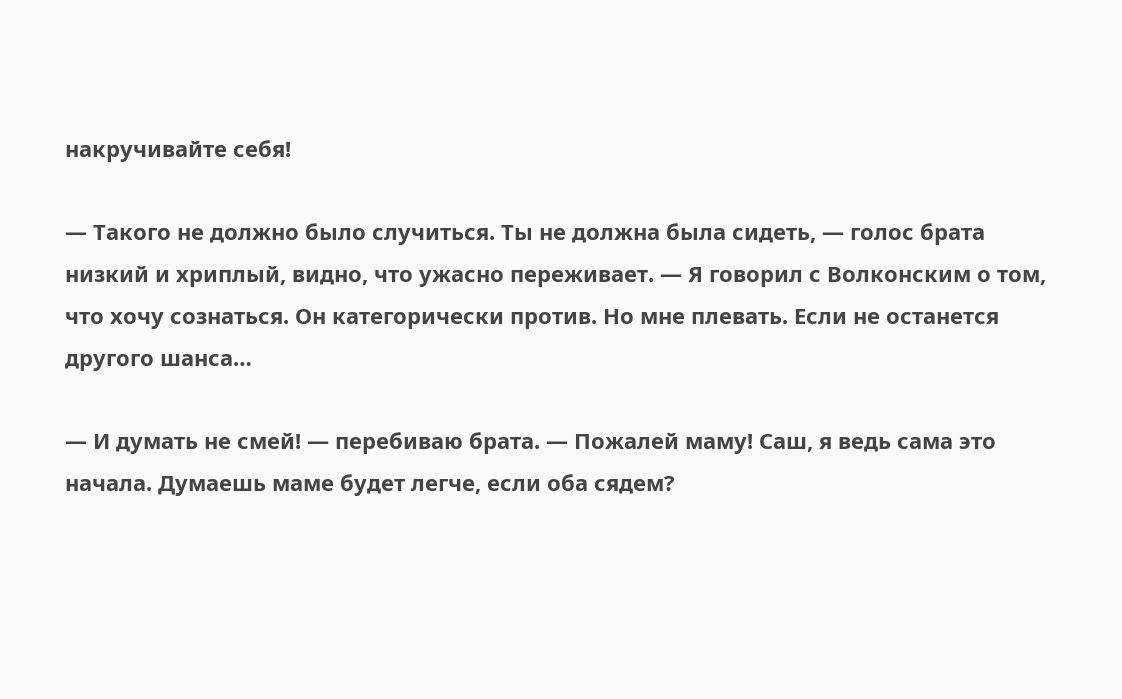накручивайте себя!

— Такого не должно было случиться. Ты не должна была сидеть, — голос брата низкий и хриплый, видно, что ужасно переживает. — Я говорил с Волконским о том, что хочу сознаться. Он категорически против. Но мне плевать. Если не останется другого шанса…

— И думать не смей! — перебиваю брата. — Пожалей маму! Саш, я ведь сама это начала. Думаешь маме будет легче, если оба сядем?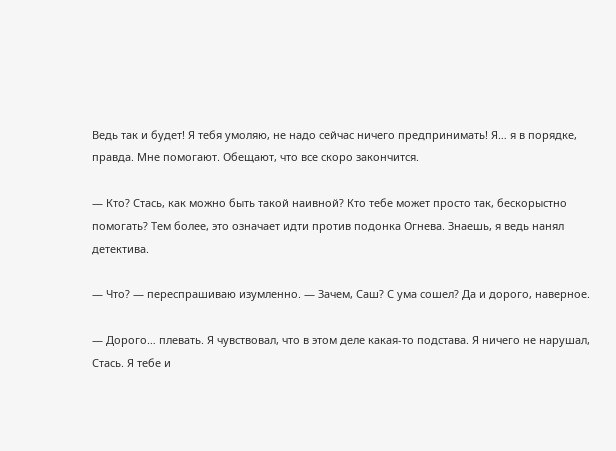Ведь так и будет! Я тебя умоляю, не надо сейчас ничего предпринимать! Я… я в порядке, правда. Мне помогают. Обещают, что все скоро закончится.

— Кто? Стась, как можно быть такой наивной? Кто тебе может просто так, бескорыстно помогать? Тем более, это означает идти против подонка Огнева. Знаешь, я ведь нанял детектива.

— Что? — переспрашиваю изумленно. — Зачем, Саш? С ума сошел? Да и дорого, наверное.

— Дорого… плевать. Я чувствовал, что в этом деле какая-то подстава. Я ничего не нарушал, Стась. Я тебе и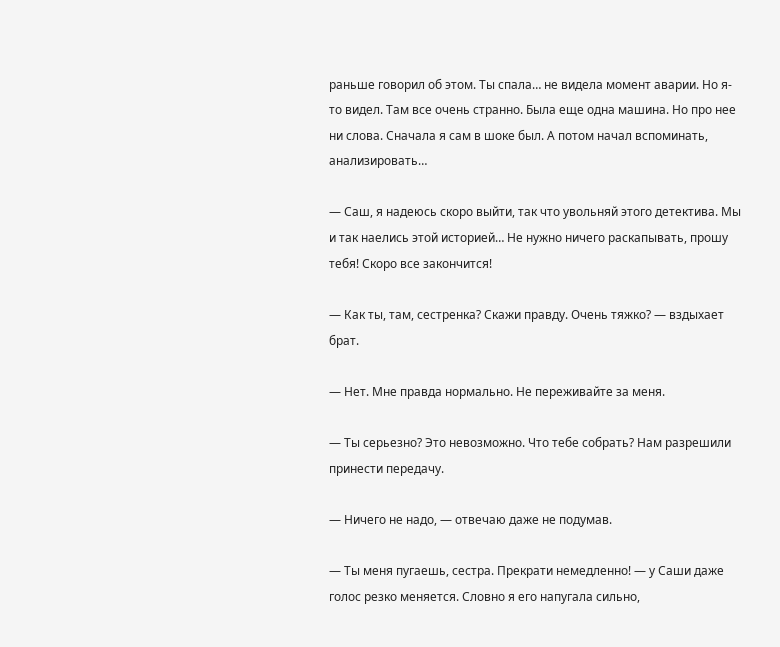раньше говорил об этом. Ты спала… не видела момент аварии. Но я-то видел. Там все очень странно. Была еще одна машина. Но про нее ни слова. Сначала я сам в шоке был. А потом начал вспоминать, анализировать…

— Саш, я надеюсь скоро выйти, так что увольняй этого детектива. Мы и так наелись этой историей… Не нужно ничего раскапывать, прошу тебя! Скоро все закончится!

— Как ты, там, сестренка? Скажи правду. Очень тяжко? — вздыхает брат.

— Нет. Мне правда нормально. Не переживайте за меня.

— Ты серьезно? Это невозможно. Что тебе собрать? Нам разрешили принести передачу.

— Ничего не надо, — отвечаю даже не подумав.

— Ты меня пугаешь, сестра. Прекрати немедленно! — у Саши даже голос резко меняется. Словно я его напугала сильно,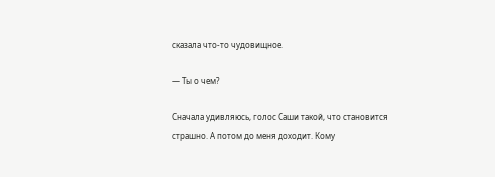сказала что-то чудовищное.

— Ты о чем?

Сначала удивляюсь, голос Саши такой, что становится страшно. А потом до меня доходит. Кому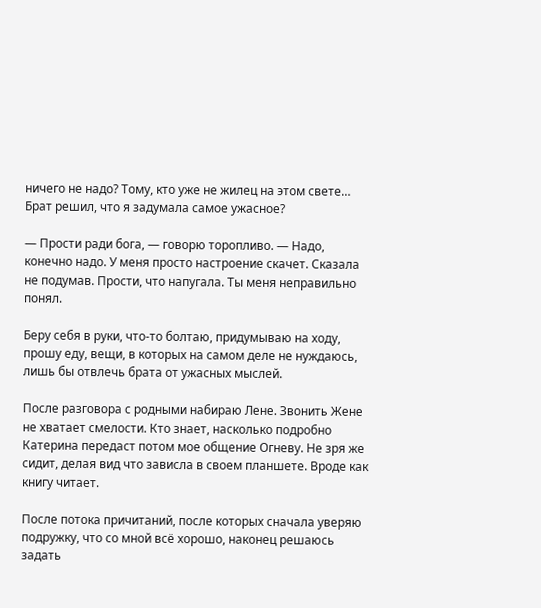ничего не надо? Тому, кто уже не жилец на этом свете… Брат решил, что я задумала самое ужасное?

— Прости ради бога, — говорю торопливо. — Надо, конечно надо. У меня просто настроение скачет. Сказала не подумав. Прости, что напугала. Ты меня неправильно понял.

Беру себя в руки, что-то болтаю, придумываю на ходу, прошу еду, вещи, в которых на самом деле не нуждаюсь, лишь бы отвлечь брата от ужасных мыслей.

После разговора с родными набираю Лене. Звонить Жене не хватает смелости. Кто знает, насколько подробно Катерина передаст потом мое общение Огневу. Не зря же сидит, делая вид что зависла в своем планшете. Вроде как книгу читает.

После потока причитаний, после которых сначала уверяю подружку, что со мной всё хорошо, наконец решаюсь задать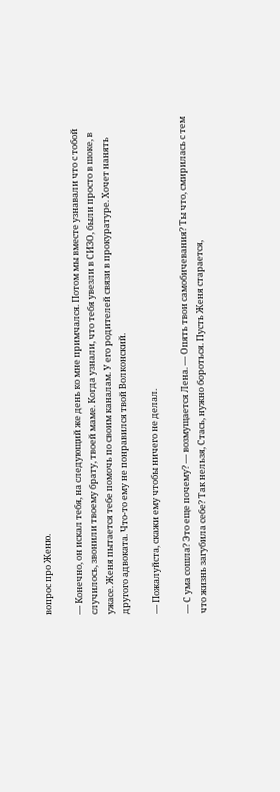вопрос про Женю.

— Конечно, он искал тебя, на следующий же день ко мне примчался. Потом мы вместе узнавали что с тобой случилось, звонили твоему брату, твоей маме. Когда узнали, что тебя увезли в СИЗО, были просто в шоке, в ужасе. Женя пытается тебе помочь по своим каналам. У его родителей связи в прокуратуре. Хочет нанять другого адвоката. Что-то ему не понравился твой Волконский.

— Пожалуйста, скажи ему чтобы ничего не делал.

— С ума сошла? Это еще почему? — возмущается Лена. — Опять твои самобичевания? Ты что, смирилась с тем что жизнь загубила себе? Так нельзя, Стась, нужно бороться. Пусть Женя старается,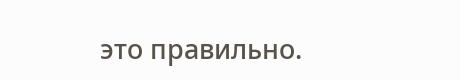это правильно.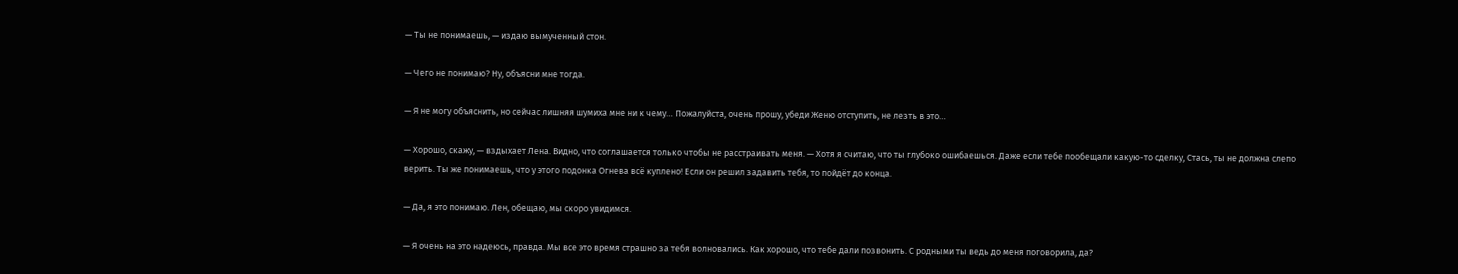— Ты не понимаешь, — издаю вымученный стон.

— Чего не понимаю? Ну, объясни мне тогда.

— Я не могу объяснить, но сейчас лишняя шумиха мне ни к чему… Пожалуйста, очень прошу, убеди Женю отступить, не лезть в это…

— Хорошо, скажу, — вздыхает Лена. Видно, что соглашается только чтобы не расстраивать меня. — Хотя я считаю, что ты глубоко ошибаешься. Даже если тебе пообещали какую-то сделку, Стась, ты не должна слепо верить. Ты же понимаешь, что у этого подонка Огнева всё куплено! Если он решил задавить тебя, то пойдёт до конца.

— Да, я это понимаю. Лен, обещаю, мы скоро увидимся.

— Я очень на это надеюсь, правда. Мы все это время страшно за тебя волновались. Как хорошо, что тебе дали позвонить. С родными ты ведь до меня поговорила, да?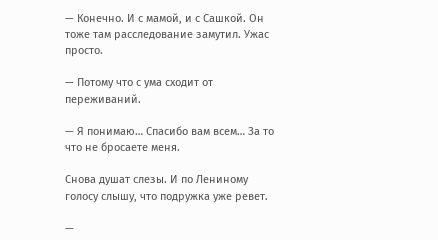— Конечно. И с мамой, и с Сашкой. Он тоже там расследование замутил. Ужас просто.

— Потому что с ума сходит от переживаний.

— Я понимаю… Спасибо вам всем… За то что не бросаете меня.

Снова душат слезы. И по Лениному голосу слышу, что подружка уже ревет.

—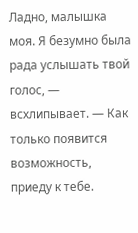Ладно, малышка моя. Я безумно была рада услышать твой голос, — всхлипывает. — Как только появится возможность, приеду к тебе.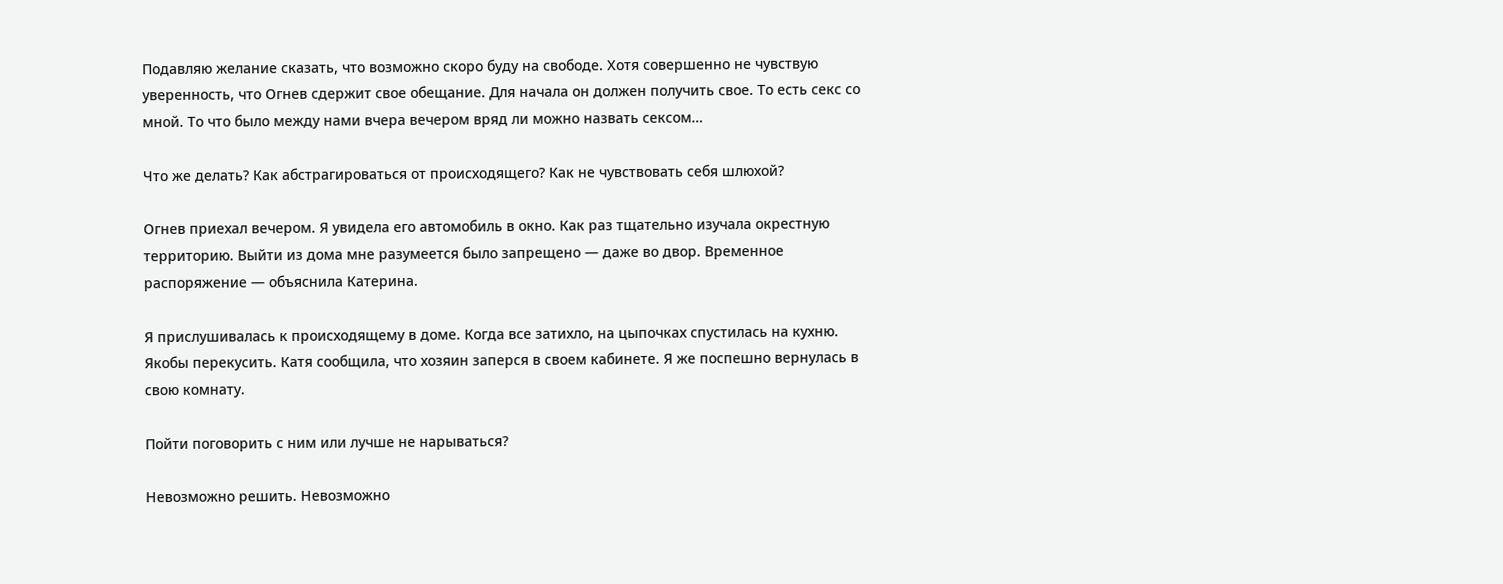Подавляю желание сказать, что возможно скоро буду на свободе. Хотя совершенно не чувствую уверенность, что Огнев сдержит свое обещание. Для начала он должен получить свое. То есть секс со мной. То что было между нами вчера вечером вряд ли можно назвать сексом…

Что же делать? Как абстрагироваться от происходящего? Как не чувствовать себя шлюхой?

Огнев приехал вечером. Я увидела его автомобиль в окно. Как раз тщательно изучала окрестную территорию. Выйти из дома мне разумеется было запрещено — даже во двор. Временное распоряжение — объяснила Катерина.

Я прислушивалась к происходящему в доме. Когда все затихло, на цыпочках спустилась на кухню. Якобы перекусить. Катя сообщила, что хозяин заперся в своем кабинете. Я же поспешно вернулась в свою комнату.

Пойти поговорить с ним или лучше не нарываться?

Невозможно решить. Невозможно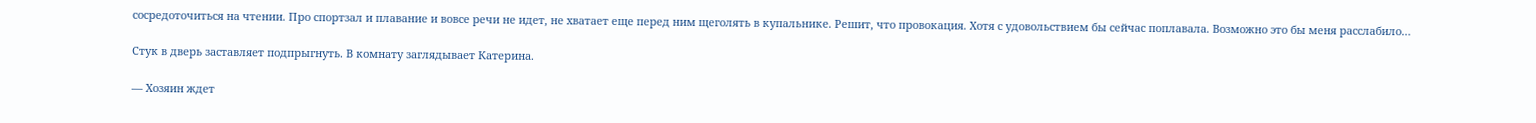сосредоточиться на чтении. Про спортзал и плавание и вовсе речи не идет, не хватает еще перед ним щеголять в купальнике. Решит, что провокация. Хотя с удовольствием бы сейчас поплавала. Возможно это бы меня расслабило…

Стук в дверь заставляет подпрыгнуть. В комнату заглядывает Катерина.

— Хозяин ждет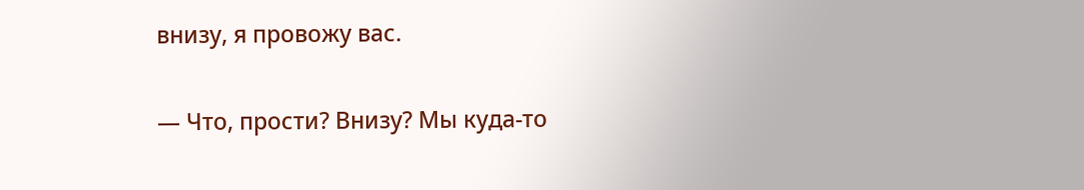внизу, я провожу вас.

— Что, прости? Внизу? Мы куда-то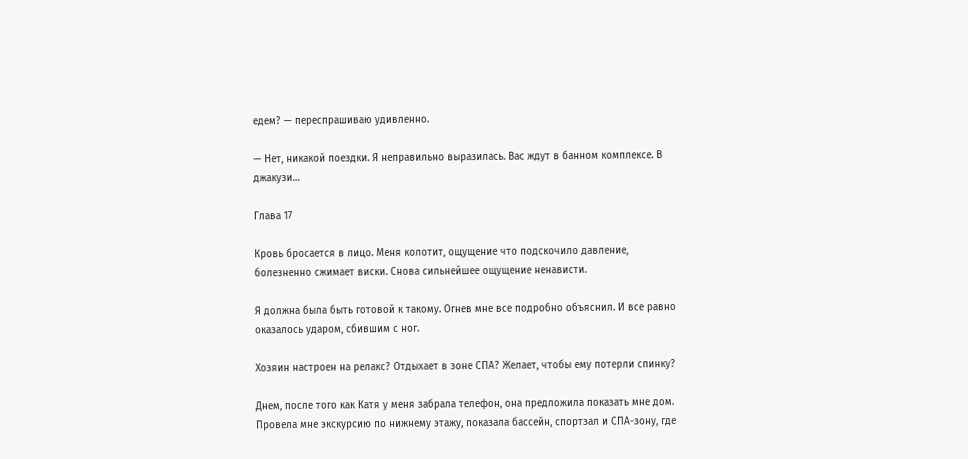едем? — переспрашиваю удивленно.

— Нет, никакой поездки. Я неправильно выразилась. Вас ждут в банном комплексе. В джакузи…

Глава 17

Кровь бросается в лицо. Меня колотит, ощущение что подскочило давление, болезненно сжимает виски. Снова сильнейшее ощущение ненависти.

Я должна была быть готовой к такому. Огнев мне все подробно объяснил. И все равно оказалось ударом, сбившим с ног.

Хозяин настроен на релакс? Отдыхает в зоне СПА? Желает, чтобы ему потерли спинку?

Днем, после того как Катя у меня забрала телефон, она предложила показать мне дом. Провела мне экскурсию по нижнему этажу, показала бассейн, спортзал и СПА-зону, где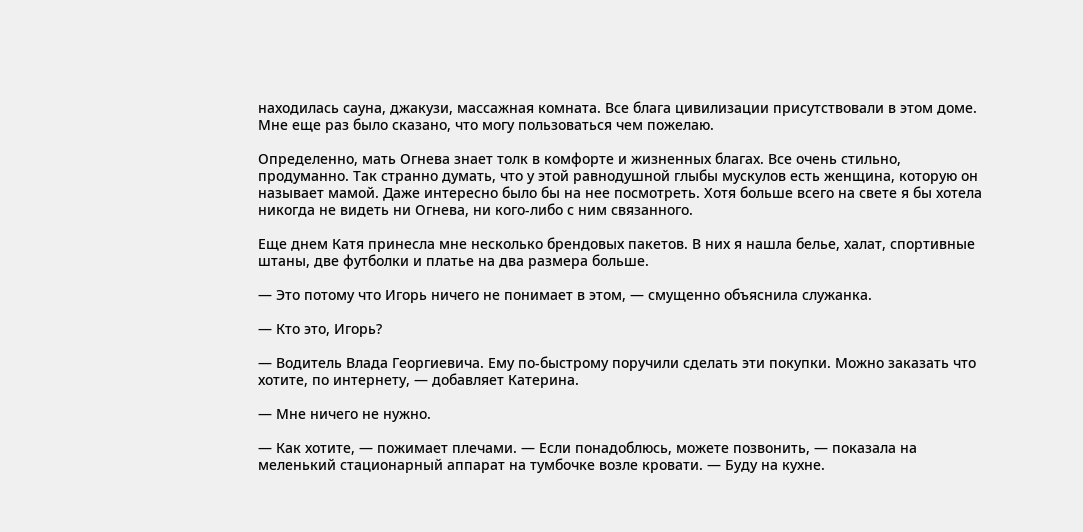находилась сауна, джакузи, массажная комната. Все блага цивилизации присутствовали в этом доме. Мне еще раз было сказано, что могу пользоваться чем пожелаю.

Определенно, мать Огнева знает толк в комфорте и жизненных благах. Все очень стильно, продуманно. Так странно думать, что у этой равнодушной глыбы мускулов есть женщина, которую он называет мамой. Даже интересно было бы на нее посмотреть. Хотя больше всего на свете я бы хотела никогда не видеть ни Огнева, ни кого-либо с ним связанного.

Еще днем Катя принесла мне несколько брендовых пакетов. В них я нашла белье, халат, спортивные штаны, две футболки и платье на два размера больше.

— Это потому что Игорь ничего не понимает в этом, — смущенно объяснила служанка.

— Кто это, Игорь?

— Водитель Влада Георгиевича. Ему по-быстрому поручили сделать эти покупки. Можно заказать что хотите, по интернету, — добавляет Катерина.

— Мне ничего не нужно.

— Как хотите, — пожимает плечами. — Если понадоблюсь, можете позвонить, — показала на меленький стационарный аппарат на тумбочке возле кровати. — Буду на кухне.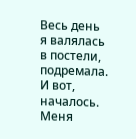Весь день я валялась в постели, подремала. И вот, началось. Меня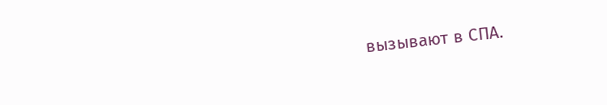вызывают в СПА.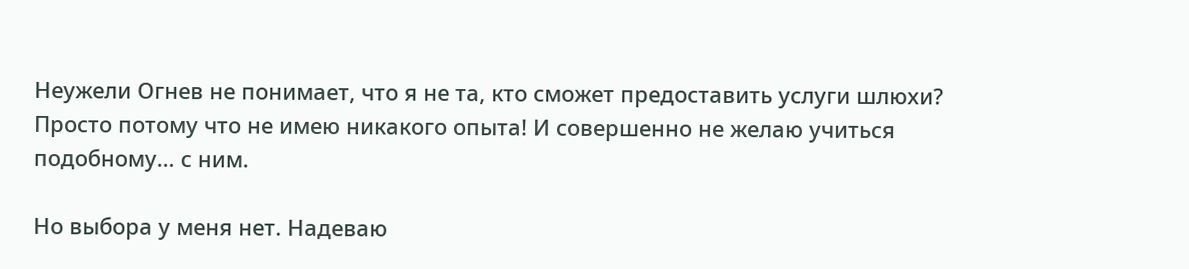Неужели Огнев не понимает, что я не та, кто сможет предоставить услуги шлюхи? Просто потому что не имею никакого опыта! И совершенно не желаю учиться подобному… с ним.

Но выбора у меня нет. Надеваю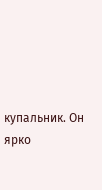купальник. Он ярко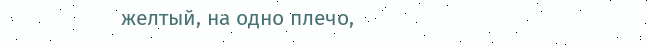желтый, на одно плечо,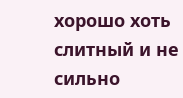хорошо хоть слитный и не сильно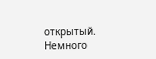открытый. Немного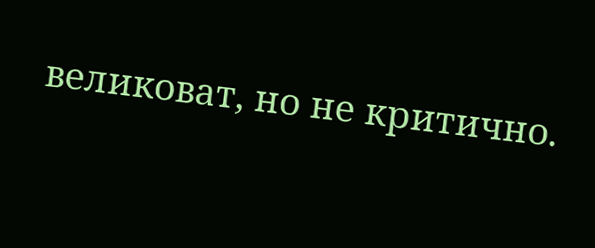великоват, но не критично.